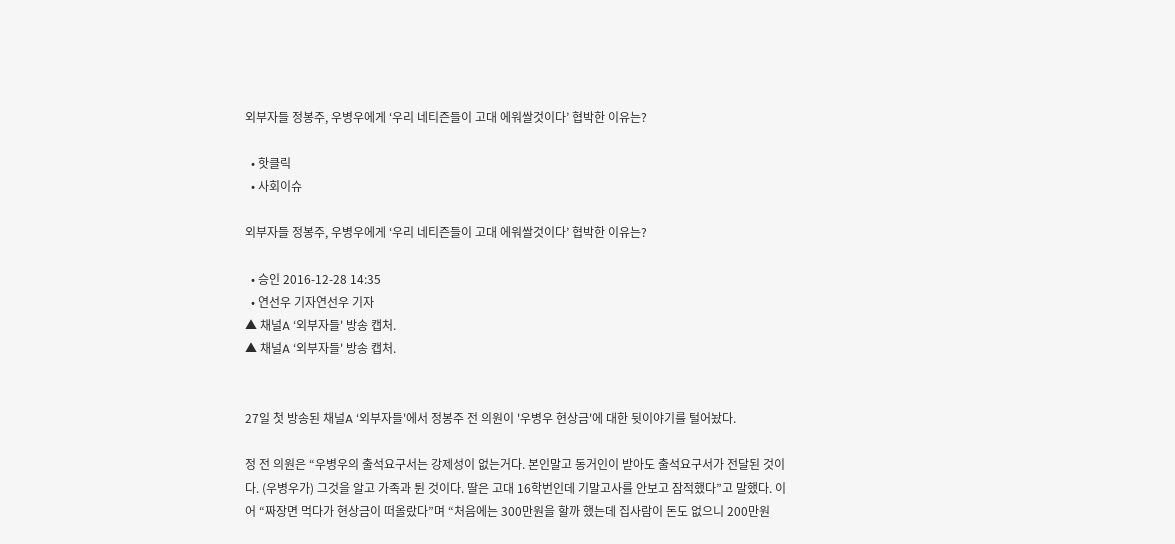외부자들 정봉주, 우병우에게 ‘우리 네티즌들이 고대 에워쌀것이다’ 협박한 이유는?

  • 핫클릭
  • 사회이슈

외부자들 정봉주, 우병우에게 ‘우리 네티즌들이 고대 에워쌀것이다’ 협박한 이유는?

  • 승인 2016-12-28 14:35
  • 연선우 기자연선우 기자
▲ 채널A ‘외부자들' 방송 캡처.
▲ 채널A ‘외부자들' 방송 캡처.


27일 첫 방송된 채널A ‘외부자들'에서 정봉주 전 의원이 '우병우 현상금'에 대한 뒷이야기를 털어놨다.

정 전 의원은 “우병우의 출석요구서는 강제성이 없는거다. 본인말고 동거인이 받아도 출석요구서가 전달된 것이다. (우병우가) 그것을 알고 가족과 튄 것이다. 딸은 고대 16학번인데 기말고사를 안보고 잠적했다”고 말했다. 이어 “짜장면 먹다가 현상금이 떠올랐다”며 “처음에는 300만원을 할까 했는데 집사람이 돈도 없으니 200만원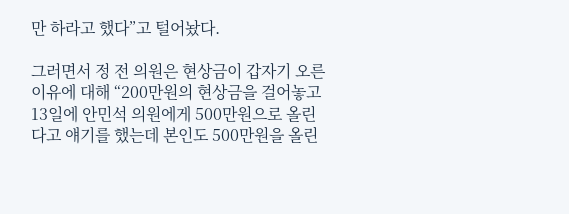만 하라고 했다”고 털어놨다.

그러면서 정 전 의원은 현상금이 갑자기 오른 이유에 대해 “200만원의 현상금을 걸어놓고 13일에 안민석 의원에게 500만원으로 올린다고 얘기를 했는데 본인도 500만원을 올린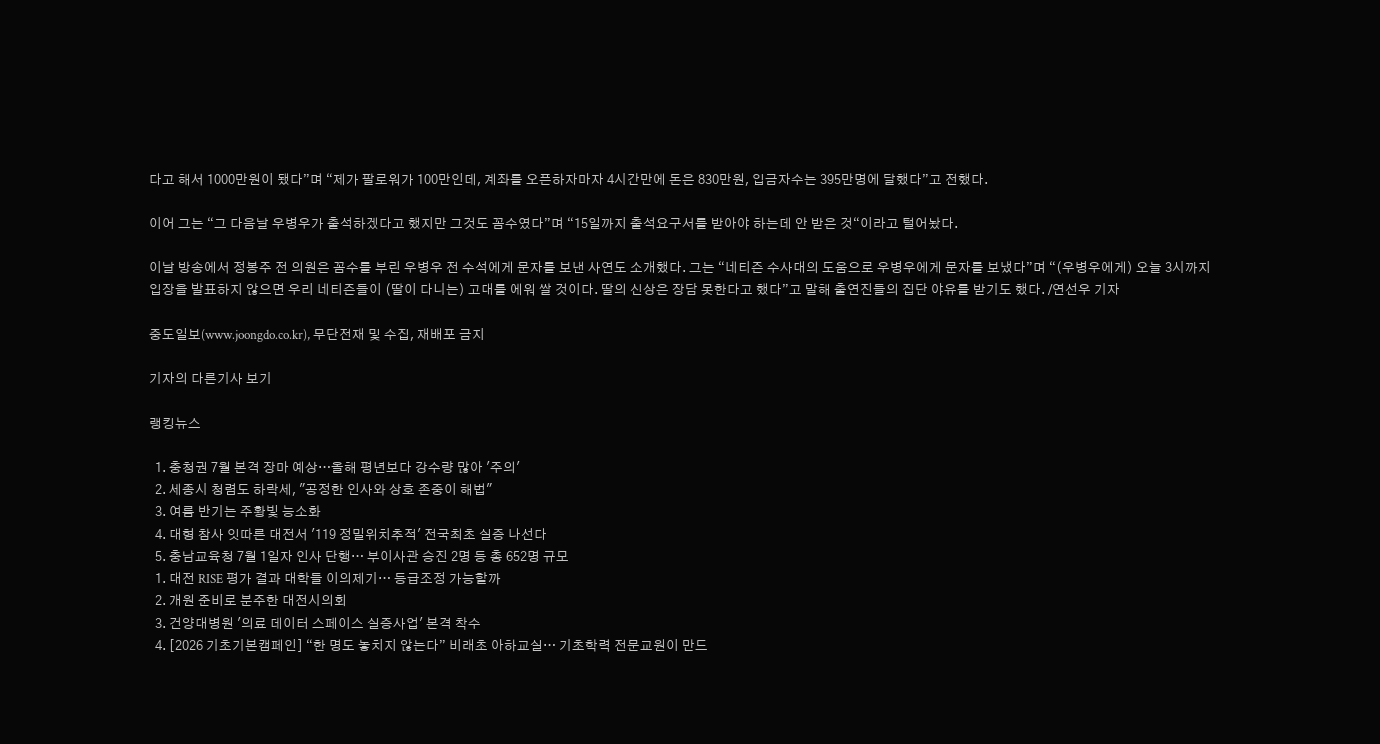다고 해서 1000만원이 됐다”며 “제가 팔로워가 100만인데, 계좌를 오픈하자마자 4시간만에 돈은 830만원, 입금자수는 395만명에 달했다”고 전했다.

이어 그는 “그 다음날 우병우가 출석하겠다고 했지만 그것도 꼼수였다”며 “15일까지 출석요구서를 받아야 하는데 안 받은 것“이라고 털어놨다.

이날 방송에서 정봉주 전 의원은 꼼수를 부린 우병우 전 수석에게 문자를 보낸 사연도 소개했다. 그는 “네티즌 수사대의 도움으로 우병우에게 문자를 보냈다”며 “(우병우에게) 오늘 3시까지 입장을 발표하지 않으면 우리 네티즌들이 (딸이 다니는) 고대를 에워 쌀 것이다. 딸의 신상은 장담 못한다고 했다”고 말해 출연진들의 집단 야유를 받기도 했다. /연선우 기자

중도일보(www.joongdo.co.kr), 무단전재 및 수집, 재배포 금지

기자의 다른기사 보기

랭킹뉴스

  1. 충청권 7월 본격 장마 예상…올해 평년보다 강수량 많아 '주의'
  2. 세종시 청렴도 하락세, "공정한 인사와 상호 존중이 해법"
  3. 여름 반기는 주황빛 능소화
  4. 대형 참사 잇따른 대전서 '119 정밀위치추적' 전국최초 실증 나선다
  5. 충남교육청 7월 1일자 인사 단행… 부이사관 승진 2명 등 총 652명 규모
  1. 대전 RISE 평가 결과 대학들 이의제기… 등급조정 가능할까
  2. 개원 준비로 분주한 대전시의회
  3. 건양대병원 '의료 데이터 스페이스 실증사업' 본격 착수
  4. [2026 기초기본캠페인] “한 명도 놓치지 않는다” 비래초 아하교실… 기초학력 전문교원이 만드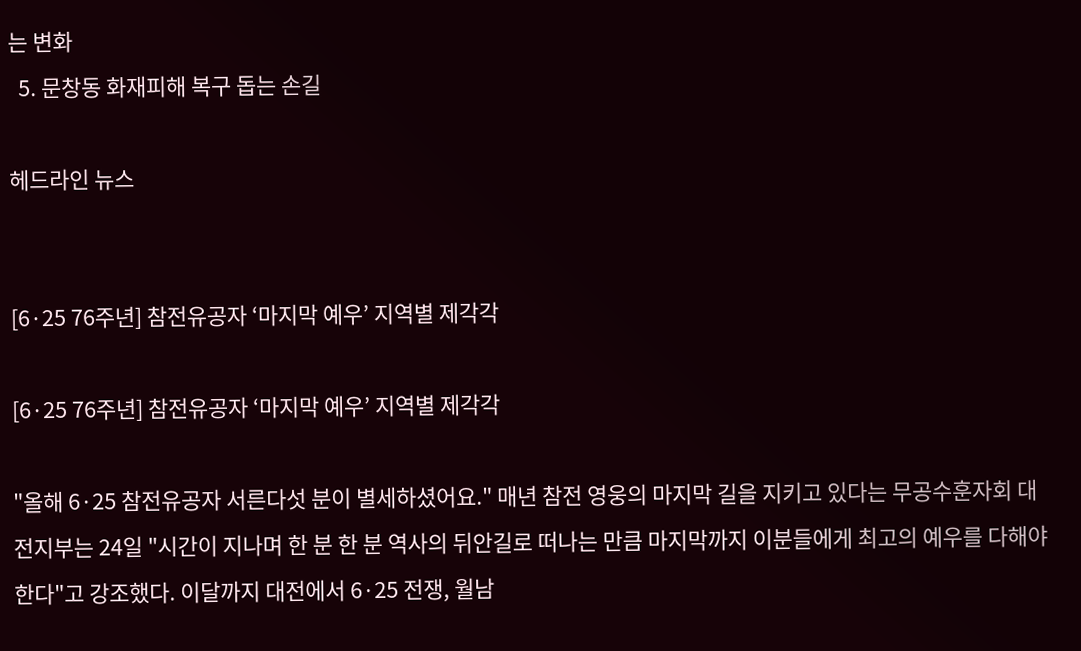는 변화
  5. 문창동 화재피해 복구 돕는 손길

헤드라인 뉴스


[6·25 76주년] 참전유공자 ‘마지막 예우’ 지역별 제각각

[6·25 76주년] 참전유공자 ‘마지막 예우’ 지역별 제각각

"올해 6·25 참전유공자 서른다섯 분이 별세하셨어요." 매년 참전 영웅의 마지막 길을 지키고 있다는 무공수훈자회 대전지부는 24일 "시간이 지나며 한 분 한 분 역사의 뒤안길로 떠나는 만큼 마지막까지 이분들에게 최고의 예우를 다해야 한다"고 강조했다. 이달까지 대전에서 6·25 전쟁, 월남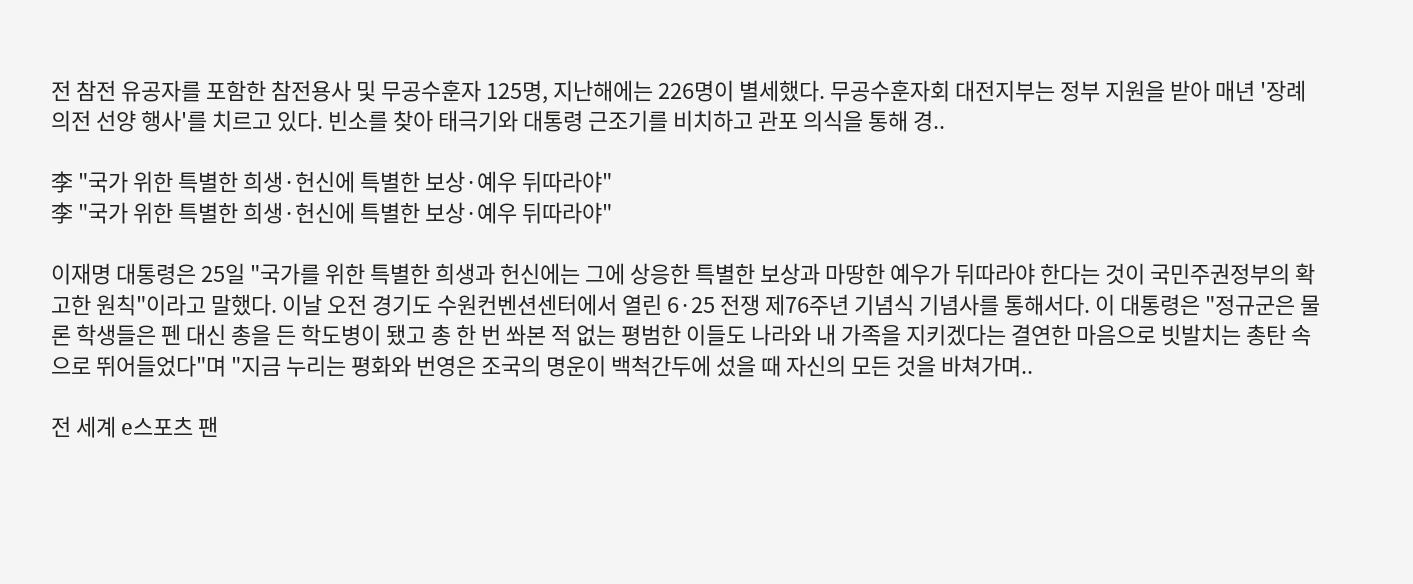전 참전 유공자를 포함한 참전용사 및 무공수훈자 125명, 지난해에는 226명이 별세했다. 무공수훈자회 대전지부는 정부 지원을 받아 매년 '장례 의전 선양 행사'를 치르고 있다. 빈소를 찾아 태극기와 대통령 근조기를 비치하고 관포 의식을 통해 경..

李 "국가 위한 특별한 희생·헌신에 특별한 보상·예우 뒤따라야"
李 "국가 위한 특별한 희생·헌신에 특별한 보상·예우 뒤따라야"

이재명 대통령은 25일 "국가를 위한 특별한 희생과 헌신에는 그에 상응한 특별한 보상과 마땅한 예우가 뒤따라야 한다는 것이 국민주권정부의 확고한 원칙"이라고 말했다. 이날 오전 경기도 수원컨벤션센터에서 열린 6·25 전쟁 제76주년 기념식 기념사를 통해서다. 이 대통령은 "정규군은 물론 학생들은 펜 대신 총을 든 학도병이 됐고 총 한 번 쏴본 적 없는 평범한 이들도 나라와 내 가족을 지키겠다는 결연한 마음으로 빗발치는 총탄 속으로 뛰어들었다"며 "지금 누리는 평화와 번영은 조국의 명운이 백척간두에 섰을 때 자신의 모든 것을 바쳐가며..

전 세계 e스포츠 팬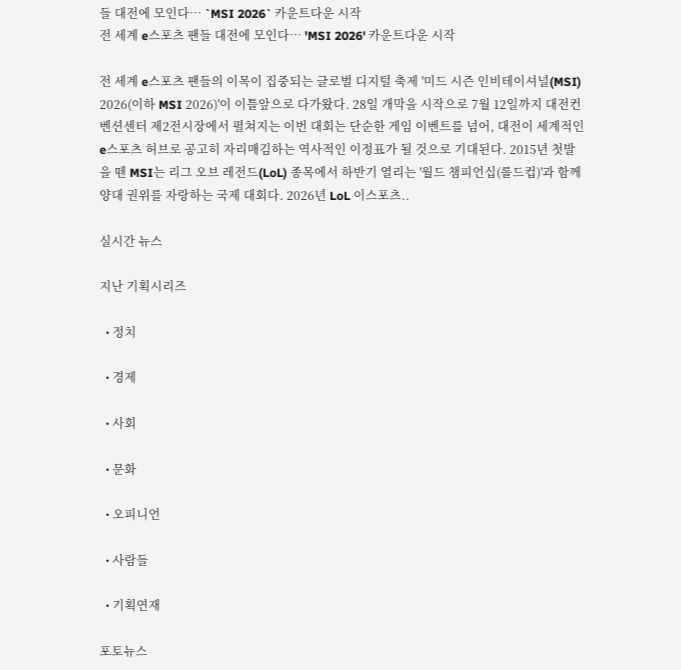들 대전에 모인다… `MSI 2026` 카운트다운 시작
전 세계 e스포츠 팬들 대전에 모인다… 'MSI 2026' 카운트다운 시작

전 세계 e스포츠 팬들의 이목이 집중되는 글로벌 디지털 축제 '미드 시즌 인비테이셔널(MSI) 2026(이하 MSI 2026)'이 이틀앞으로 다가왔다. 28일 개막을 시작으로 7월 12일까지 대전컨벤션센터 제2전시장에서 펼쳐지는 이번 대회는 단순한 게임 이벤트를 넘어, 대전이 세계적인 e스포츠 허브로 공고히 자리매김하는 역사적인 이정표가 될 것으로 기대된다. 2015년 첫발을 뗀 MSI는 리그 오브 레전드(LoL) 종목에서 하반기 열리는 '월드 챔피언십(롤드컵)'과 함께 양대 권위를 자랑하는 국제 대회다. 2026년 LoL 이스포츠..

실시간 뉴스

지난 기획시리즈

  • 정치

  • 경제

  • 사회

  • 문화

  • 오피니언

  • 사람들

  • 기획연재

포토뉴스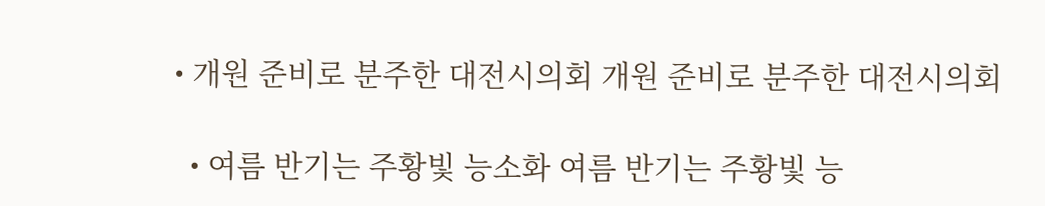• 개원 준비로 분주한 대전시의회 개원 준비로 분주한 대전시의회

  • 여름 반기는 주황빛 능소화 여름 반기는 주황빛 능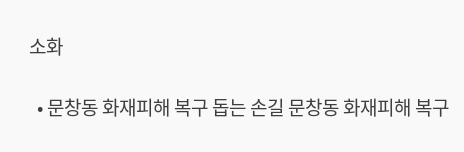소화

  • 문창동 화재피해 복구 돕는 손길 문창동 화재피해 복구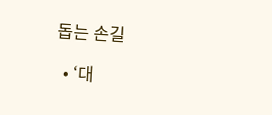돕는 손길

  • ‘대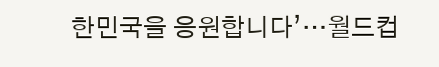한민국을 응원합니다’…월드컵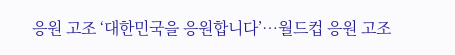응원 고조 ‘대한민국을 응원합니다’…월드컵 응원 고조